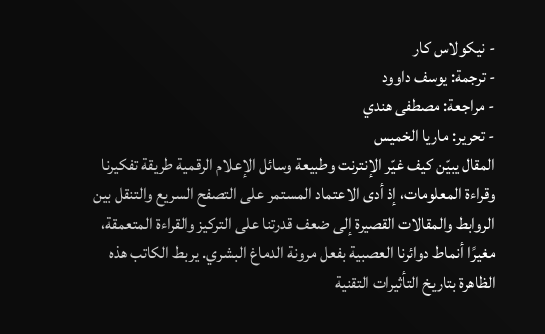- نيكولاس كار
- ترجمة: يوسف داوود
- مراجعة: مصطفى هندي
- تحرير: ماريا الخميس
المقال يبيّن كيف غيّر الإنترنت وطبيعة وسائل الإعلام الرقمية طريقة تفكيرنا وقراءة المعلومات، إذ أدى الاعتماد المستمر على التصفح السريع والتنقل بين الروابط والمقالات القصيرة إلى ضعف قدرتنا على التركيز والقراءة المتعمقة، مغيرًا أنماط دوائرنا العصبية بفعل مرونة الدماغ البشري. يربط الكاتب هذه الظاهرة بتاريخ التأثيرات التقنية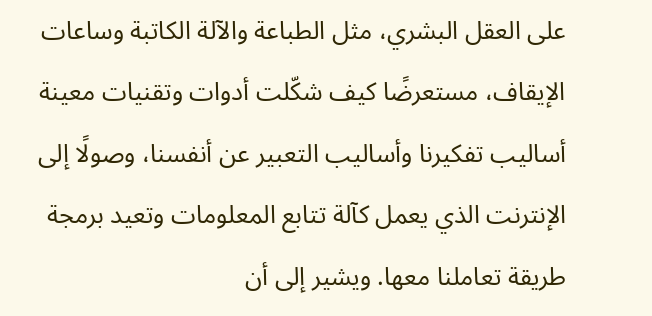على العقل البشري، مثل الطباعة والآلة الكاتبة وساعات الإيقاف، مستعرضًا كيف شكّلت أدوات وتقنيات معينة أساليب تفكيرنا وأساليب التعبير عن أنفسنا، وصولًا إلى الإنترنت الذي يعمل كآلة تتابع المعلومات وتعيد برمجة طريقة تعاملنا معها. ويشير إلى أن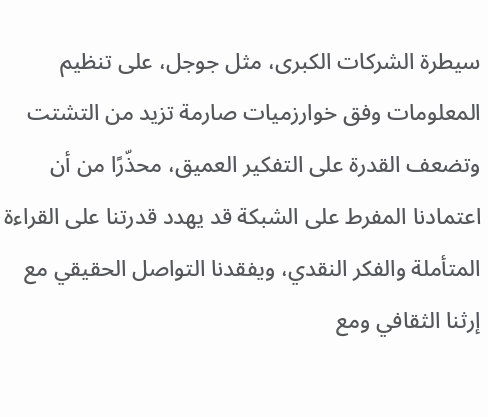سيطرة الشركات الكبرى، مثل جوجل، على تنظيم المعلومات وفق خوارزميات صارمة تزيد من التشتت وتضعف القدرة على التفكير العميق، محذّرًا من أن اعتمادنا المفرط على الشبكة قد يهدد قدرتنا على القراءة المتأملة والفكر النقدي، ويفقدنا التواصل الحقيقي مع إرثنا الثقافي ومع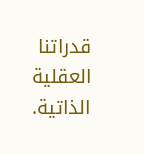قدراتنا العقلية الذاتية.